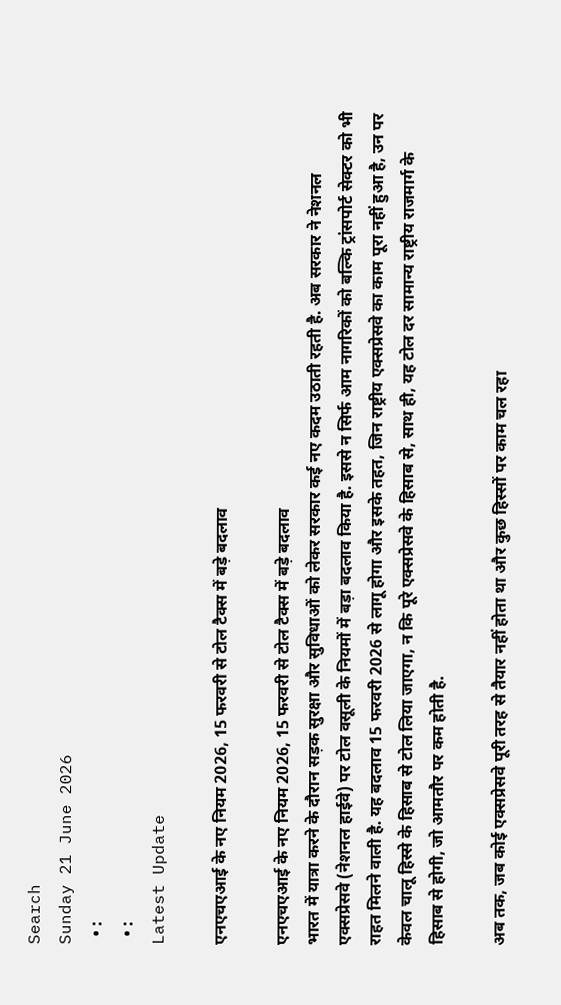Search
Sunday 21 June 2026
  • :
  • :
Latest Update

एनएचएआई के नए नियम 2026, 15 फरवरी से टोल टैक्स में बड़े बदलाव

एनएचएआई के नए नियम 2026, 15 फरवरी से टोल टैक्स में बड़े बदलाव
भारत में यात्रा करने के दौरान सड़क सुरक्षा और सुविधाओं को लेकर सरकार कई नए कदम उठाती रहती है. अब सरकार ने नेशनल एक्सप्रेसवे (नेशनल हाईवे) पर टोल वसूली के नियमों में बड़ा बदलाव किया है. इससे न सिर्फ आम नागरिकों को बल्कि ट्रांसपोर्ट सेक्टर को भी राहत मिलने वाली है. यह बदलाव 15 फरवरी 2026 से लागू होगा और इसके तहत, जिन राष्ट्रीय एक्सप्रेसवे का काम पूरा नहीं हुआ है, उन पर केवल चालू हिस्से के हिसाब से टोल लिया जाएगा, न कि पूरे एक्सप्रेसवे के हिसाब से, साथ ही, यह टोल दर सामान्य राष्ट्रीय राजमार्ग के हिसाब से होगी, जो आमतौर पर कम होती है.

अब तक, जब कोई एक्सप्रेसवे पूरी तरह से तैयार नहीं होता था और कुछ हिस्सों पर काम चल रहा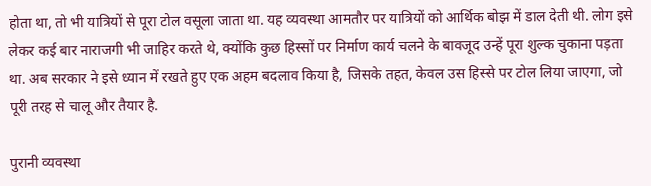होता था, तो भी यात्रियों से पूरा टोल वसूला जाता था. यह व्यवस्था आमतौर पर यात्रियों को आर्थिक बोझ में डाल देती थी. लोग इसे लेकर कई बार नाराजगी भी जाहिर करते थे, क्योंकि कुछ हिस्सों पर निर्माण कार्य चलने के बावजूद उन्हें पूरा शुल्क चुकाना पड़ता था. अब सरकार ने इसे ध्यान में रखते हुए एक अहम बदलाव किया है, जिसके तहत, केवल उस हिस्से पर टोल लिया जाएगा, जो पूरी तरह से चालू और तैयार है.

पुरानी व्यवस्था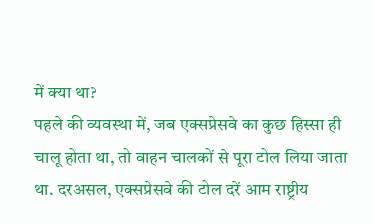में क्या था?
पहले की व्यवस्था में, जब एक्सप्रेसवे का कुछ हिस्सा ही चालू होता था, तो वाहन चालकों से पूरा टोल लिया जाता था. दरअसल, एक्सप्रेसवे की टोल दरें आम राष्ट्रीय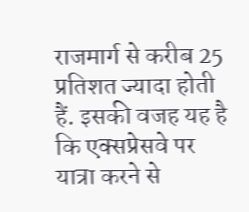राजमार्ग से करीब 25 प्रतिशत ज्यादा होती हैं. इसकी वजह यह है कि एक्सप्रेसवे पर यात्रा करने से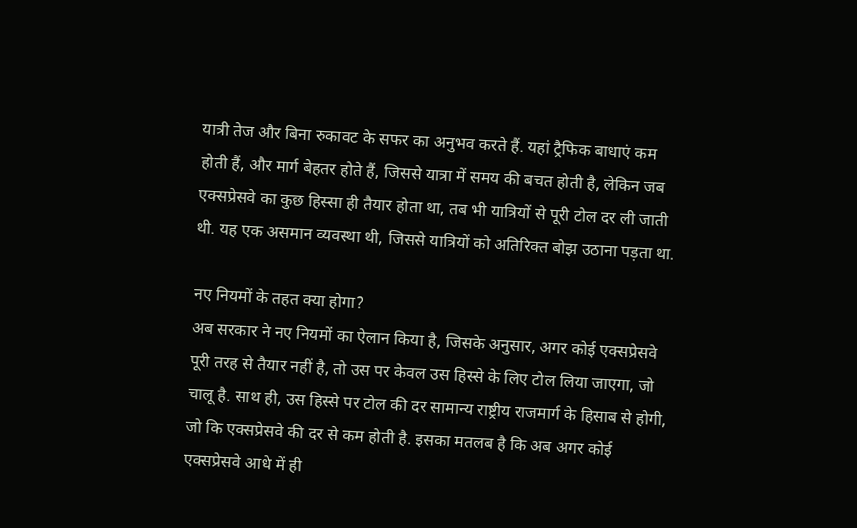यात्री तेज और बिना रुकावट के सफर का अनुभव करते हैं. यहां ट्रैफिक बाधाएं कम होती हैं, और मार्ग बेहतर होते हैं, जिससे यात्रा में समय की बचत होती है, लेकिन जब एक्सप्रेसवे का कुछ हिस्सा ही तैयार होता था, तब भी यात्रियों से पूरी टोल दर ली जाती थी. यह एक असमान व्यवस्था थी, जिससे यात्रियों को अतिरिक्त बोझ उठाना पड़ता था.

नए नियमों के तहत क्या होगा?
अब सरकार ने नए नियमों का ऐलान किया है, जिसके अनुसार, अगर कोई एक्सप्रेसवे पूरी तरह से तैयार नहीं है, तो उस पर केवल उस हिस्से के लिए टोल लिया जाएगा, जो चालू है. साथ ही, उस हिस्से पर टोल की दर सामान्य राष्ट्रीय राजमार्ग के हिसाब से होगी, जो कि एक्सप्रेसवे की दर से कम होती है. इसका मतलब है कि अब अगर कोई एक्सप्रेसवे आधे में ही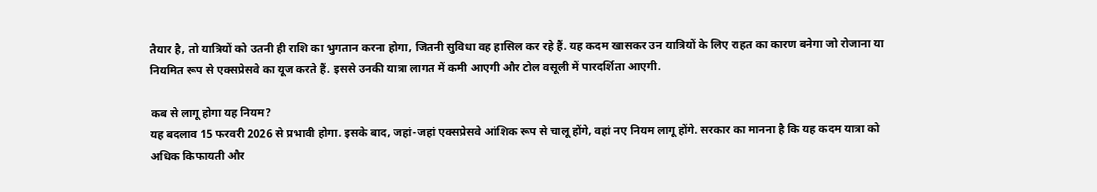तैयार है, तो यात्रियों को उतनी ही राशि का भुगतान करना होगा, जितनी सुविधा वह हासिल कर रहे हैं. यह कदम खासकर उन यात्रियों के लिए राहत का कारण बनेगा जो रोजाना या नियमित रूप से एक्सप्रेसवे का यूज करते हैं. इससे उनकी यात्रा लागत में कमी आएगी और टोल वसूली में पारदर्शिता आएगी.

कब से लागू होगा यह नियम?
यह बदलाव 15 फरवरी 2026 से प्रभावी होगा. इसके बाद, जहां-जहां एक्सप्रेसवे आंशिक रूप से चालू होंगे, वहां नए नियम लागू होंगे. सरकार का मानना है कि यह कदम यात्रा को अधिक किफायती और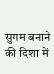सुगम बनाने की दिशा में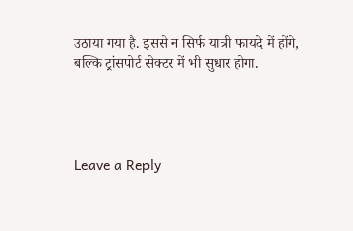उठाया गया है. इससे न सिर्फ यात्री फायदे में होंगे, बल्कि ट्रांसपोर्ट सेक्टर में भी सुधार होगा.




Leave a Reply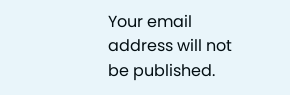Your email address will not be published.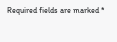Required fields are marked *